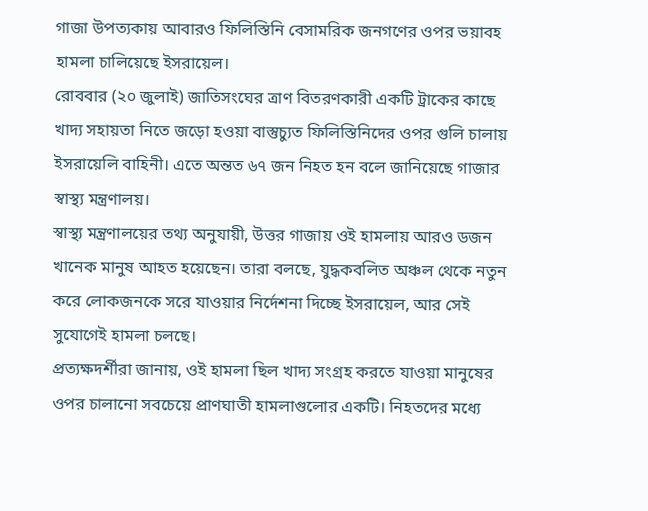গাজা উপত্যকায় আবারও ফিলিস্তিনি বেসামরিক জনগণের ওপর ভয়াবহ হামলা চালিয়েছে ইসরায়েল।
রোববার (২০ জুলাই) জাতিসংঘের ত্রাণ বিতরণকারী একটি ট্রাকের কাছে খাদ্য সহায়তা নিতে জড়ো হওয়া বাস্তুচ্যুত ফিলিস্তিনিদের ওপর গুলি চালায় ইসরায়েলি বাহিনী। এতে অন্তত ৬৭ জন নিহত হন বলে জানিয়েছে গাজার স্বাস্থ্য মন্ত্রণালয়।
স্বাস্থ্য মন্ত্রণালয়ের তথ্য অনুযায়ী, উত্তর গাজায় ওই হামলায় আরও ডজন খানেক মানুষ আহত হয়েছেন। তারা বলছে, যুদ্ধকবলিত অঞ্চল থেকে নতুন করে লোকজনকে সরে যাওয়ার নির্দেশনা দিচ্ছে ইসরায়েল, আর সেই সুযোগেই হামলা চলছে।
প্রত্যক্ষদর্শীরা জানায়, ওই হামলা ছিল খাদ্য সংগ্রহ করতে যাওয়া মানুষের ওপর চালানো সবচেয়ে প্রাণঘাতী হামলাগুলোর একটি। নিহতদের মধ্যে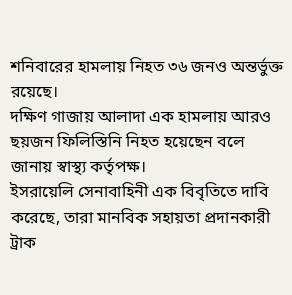শনিবারের হামলায় নিহত ৩৬ জনও অন্তর্ভুক্ত রয়েছে।
দক্ষিণ গাজায় আলাদা এক হামলায় আরও ছয়জন ফিলিস্তিনি নিহত হয়েছেন বলে জানায় স্বাস্থ্য কর্তৃপক্ষ।
ইসরায়েলি সেনাবাহিনী এক বিবৃতিতে দাবি করেছে, তারা মানবিক সহায়তা প্রদানকারী ট্রাক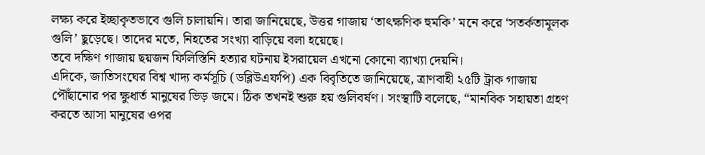লক্ষ্য করে ইচ্ছাকৃতভাবে গুলি চালায়নি। তারা জানিয়েছে, উত্তর গাজায় ‘তাৎক্ষণিক হুমকি’ মনে করে ‘সতর্কতামূলক গুলি’ ছুড়েছে। তাদের মতে, নিহতের সংখ্যা বাড়িয়ে বলা হয়েছে।
তবে দক্ষিণ গাজায় ছয়জন ফিলিস্তিনি হত্যার ঘটনায় ইসরায়েল এখনো কোনো ব্যাখ্যা দেয়নি।
এদিকে, জাতিসংঘের বিশ্ব খাদ্য কর্মসূচি (ডব্লিউএফপি) এক বিবৃতিতে জানিয়েছে, ত্রাণবাহী ২৫টি ট্রাক গাজায় পৌঁছানোর পর ক্ষুধার্ত মানুষের ভিড় জমে। ঠিক তখনই শুরু হয় গুলিবর্ষণ। সংস্থাটি বলেছে, “মানবিক সহায়তা গ্রহণ করতে আসা মানুষের ওপর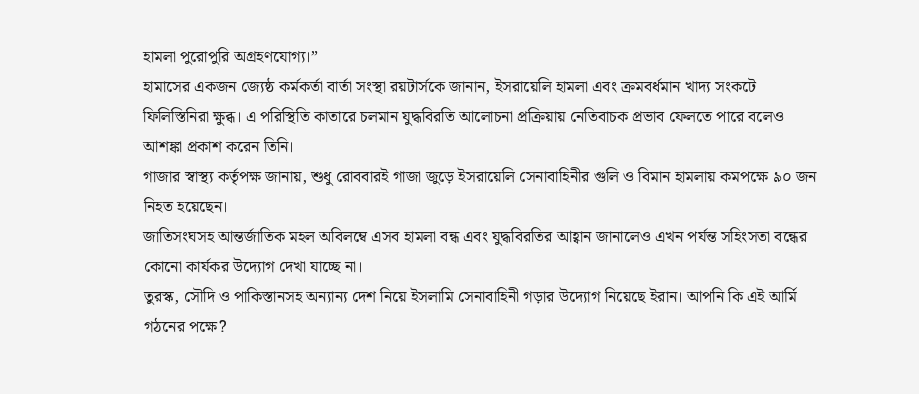হামলা পুরোপুরি অগ্রহণযোগ্য।”
হামাসের একজন জ্যেষ্ঠ কর্মকর্তা বার্তা সংস্থা রয়টার্সকে জানান, ইসরায়েলি হামলা এবং ক্রমবর্ধমান খাদ্য সংকটে ফিলিস্তিনিরা ক্ষুব্ধ। এ পরিস্থিতি কাতারে চলমান যুদ্ধবিরতি আলোচনা প্রক্রিয়ায় নেতিবাচক প্রভাব ফেলতে পারে বলেও আশঙ্কা প্রকাশ করেন তিনি।
গাজার স্বাস্থ্য কর্তৃপক্ষ জানায়, শুধু রোববারই গাজা জুড়ে ইসরায়েলি সেনাবাহিনীর গুলি ও বিমান হামলায় কমপক্ষে ৯০ জন নিহত হয়েছেন।
জাতিসংঘসহ আন্তর্জাতিক মহল অবিলম্বে এসব হামলা বন্ধ এবং যুদ্ধবিরতির আহ্বান জানালেও এখন পর্যন্ত সহিংসতা বন্ধের কোনো কার্যকর উদ্যোগ দেখা যাচ্ছে না।
তুরস্ক, সৌদি ও পাকিস্তানসহ অন্যান্য দেশ নিয়ে ইসলামি সেনাবাহিনী গড়ার উদ্যোগ নিয়েছে ইরান। আপনি কি এই আর্মি গঠনের পক্ষে?